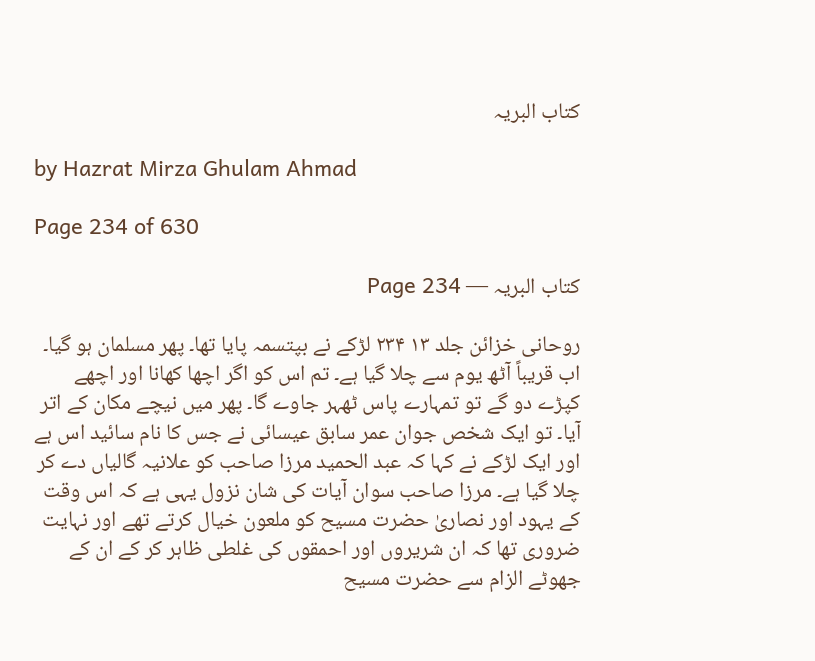کتاب البریہ

by Hazrat Mirza Ghulam Ahmad

Page 234 of 630

کتاب البریہ — Page 234

روحانی خزائن جلد ۱۳ ۲۳۴ لڑکے نے بپتسمہ پایا تھا۔ پھر مسلمان ہو گیا۔ اب قریباً آٹھ یوم سے چلا گیا ہے۔ تم اس کو اگر اچھا کھانا اور اچھے کپڑے دو گے تو تمہارے پاس ٹھہر جاوے گا۔ پھر میں نیچے مکان کے اتر آیا۔ تو ایک شخص جوان عمر سابق عیسائی نے جس کا نام سائید اس ہے اور ایک لڑکے نے کہا کہ عبد الحمید مرزا صاحب کو علانیہ گالیاں دے کر چلا گیا ہے۔ مرزا صاحب سوان آیات کی شان نزول یہی ہے کہ اس وقت کے یہود اور نصاریٰ حضرت مسیح کو ملعون خیال کرتے تھے اور نہایت ضروری تھا کہ ان شریروں اور احمقوں کی غلطی ظاہر کر کے ان کے جھوٹے الزام سے حضرت مسیح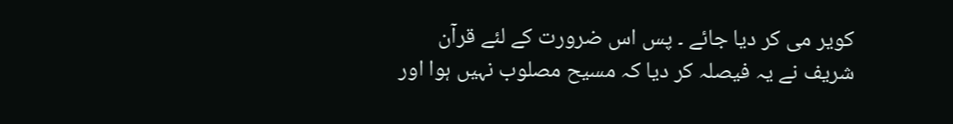کویر می کر دیا جائے ۔ پس اس ضرورت کے لئے قرآن شریف نے یہ فیصلہ کر دیا کہ مسیح مصلوب نہیں ہوا اور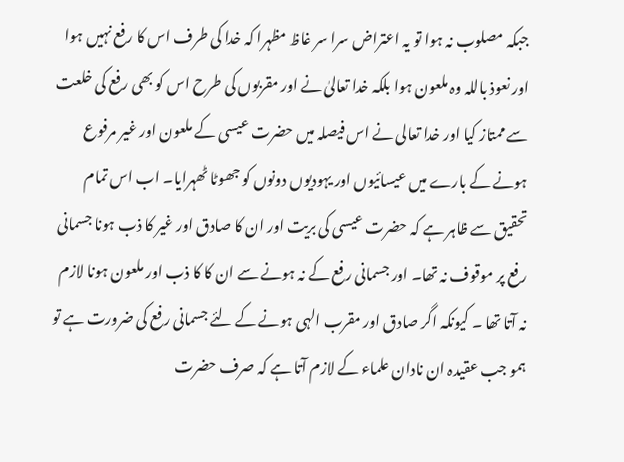جبکہ مصلوب نہ ہوا تو یہ اعتراض سرا سر غاظ مظہرا کہ خدا کی طرف اس کا رفع نہیں ہوا اور نعوذ باللہ وہ ملعون ہوا بلکہ خدا تعالیٰ نے اور مقربوں کی طرح اس کو بھی رفع کی خلعت سے ممتاز کیا اور خدا تعالی نے اس فیصلہ میں حضرت عیسی کے ملعون اور غیر مرفوع ہونے کے بارے میں عیسائیوں اور یہودیوں دونوں کو جھوٹا ٹھہرایا۔ اب اس تمام تحقیق سے ظاہر ہے کہ حضرت عیسی کی بریت اور ان کا صادق اور غیر کا ذب ہونا جسمانی رفع پر موقوف نہ تھا۔ اور جسمانی رفع کے نہ ہونے سے ان کا کا ذب اور ملعون ہونا لازم نہ آتا تھا ۔ کیونکہ اگر صادق اور مقرب الہی ہونے کے لئے جسمانی رفع کی ضرورت ہے تو ہمو جب عقیدہ ان نادان علماء کے لازم آتا ہے کہ صرف حضرت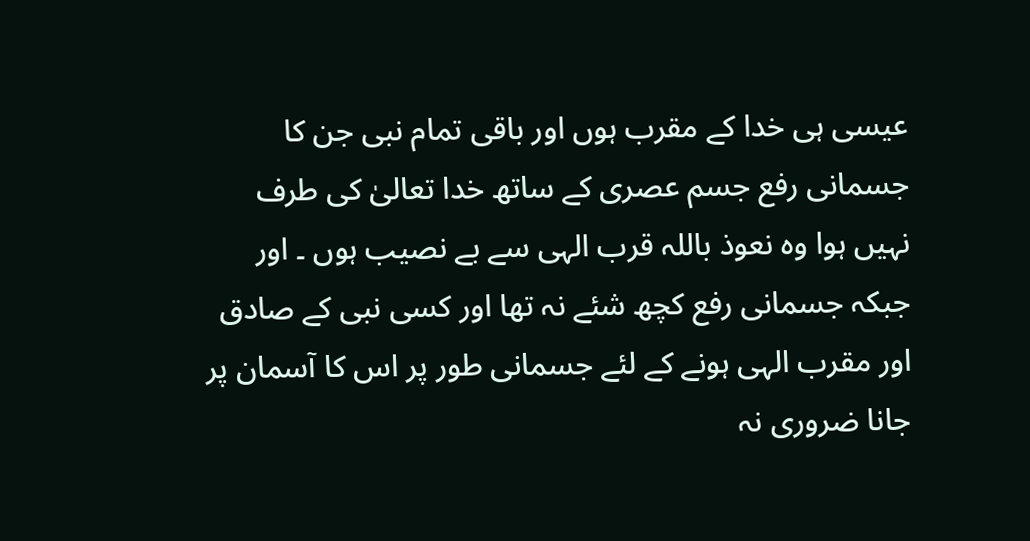عیسی ہی خدا کے مقرب ہوں اور باقی تمام نبی جن کا جسمانی رفع جسم عصری کے ساتھ خدا تعالیٰ کی طرف نہیں ہوا وہ نعوذ باللہ قرب الہی سے بے نصیب ہوں ۔ اور جبکہ جسمانی رفع کچھ شئے نہ تھا اور کسی نبی کے صادق اور مقرب الہی ہونے کے لئے جسمانی طور پر اس کا آسمان پر جانا ضروری نہ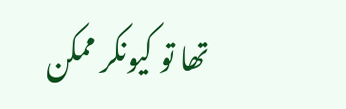تھا تو کیونکر ممکن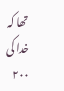تھا کہ خدا کی ۲۰۰